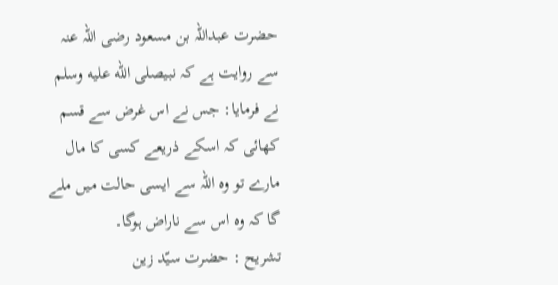حضرت عبداللہ بن مسعود رضی اللہ عنہ سے روایت ہے کہ نبیصلى الله عليه وسلم نے فرمایا: جس نے اس غرض سے قسم کھائی کہ اسکے ذریعے کسی کا مال مارے تو وہ اللہ سے ایسی حالت میں ملے گا کہ وہ اس سے ناراض ہوگا۔
تشریح : حضرت سیّد زین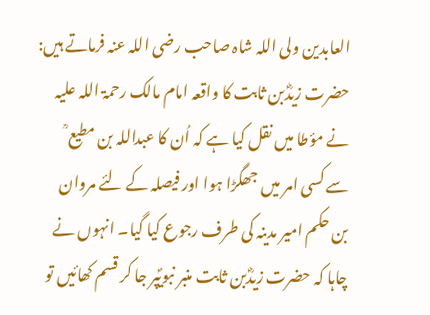العابدین ولی اللہ شاہ صاحب رضی اللہ عنہ فرماتے ہیں: حضرت زیدؓبن ثابت کا واقعہ امام مالک رحمۃ اللہ علیہ نے مؤطا میں نقل کیا ہے کہ اُن کا عبداللہ بن مطیع ؒ سے کسی امر میں جھگڑا ہوا اور فیصلہ کے لئے مروان بن حکم امیر مدینہ کی طرف رجوع کیا گیا۔ انہوں نے چاہا کہ حضرت زیدؓبن ثابت منبر نبویؐپر جا کر قسم کھائیں تو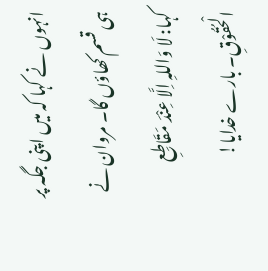انہوں نے کہا کہ میں اپنی جگہ پر ہی قسم کھاؤں گا۔ مروان نے کہا: لَا وَاللہِ اِلَّا عِنْدَ مَقَاطِعِ الْحُقُوْقِ۔ بارے خدایا!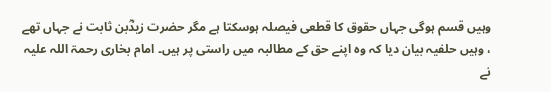وہیں قسم ہوگی جہاں حقوق کا قطعی فیصلہ ہوسکتا ہے مگر حضرت زیدؓبن ثابت نے جہاں تھے ، وہیں حلفیہ بیان دیا کہ وہ اپنے حق کے مطالبہ میں راستی پر ہیں۔ امام بخاری رحمۃ اللہ علیہ نے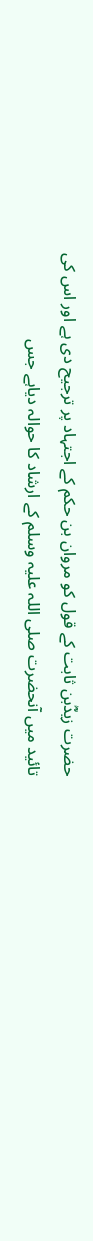حضرت زیدؓبن ثابت کے قول کو مروان بن حکم کے اجتہاد پر ترجیح دی ہے اور اس کی تائید میں آنحضرت صلی اللہ علیہ وسلم کے ارشاد کا حوالہ دیاہے جس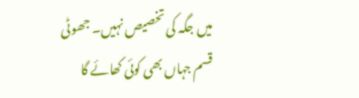میں جگہ کی تخصیص نہیں۔ جھوٹی قسم جہاں بھی کوئی کھائے گا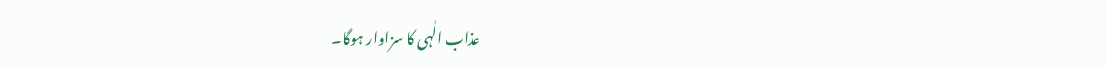عذاب الٰہی کا سزاوار ہوگا۔